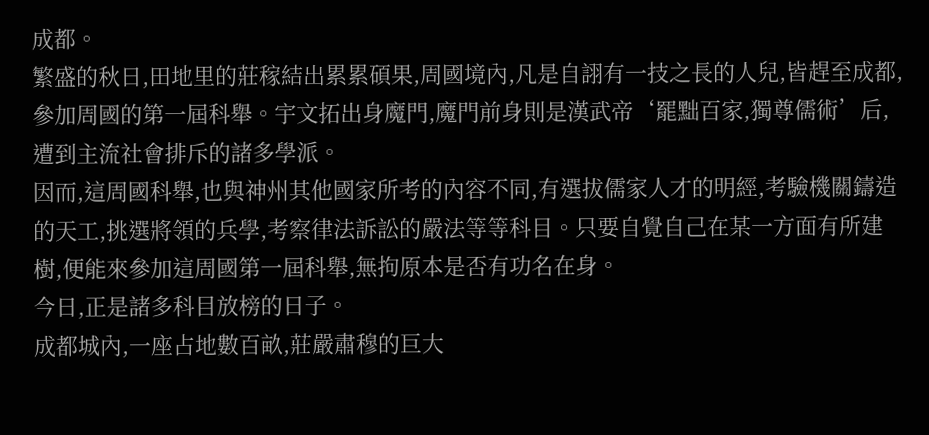成都。
繁盛的秋日,田地里的莊稼結出累累碩果,周國境內,凡是自詡有一技之長的人兒,皆趕至成都,參加周國的第一屆科舉。宇文拓出身魔門,魔門前身則是漢武帝‘罷黜百家,獨尊儒術’后,遭到主流社會排斥的諸多學派。
因而,這周國科舉,也與神州其他國家所考的內容不同,有選拔儒家人才的明經,考驗機關鑄造的天工,挑選將領的兵學,考察律法訴訟的嚴法等等科目。只要自覺自己在某一方面有所建樹,便能來參加這周國第一屆科舉,無拘原本是否有功名在身。
今日,正是諸多科目放榜的日子。
成都城內,一座占地數百畝,莊嚴肅穆的巨大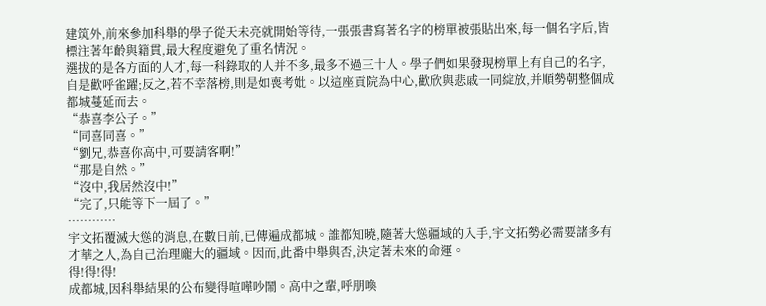建筑外,前來參加科舉的學子從天未亮就開始等待,一張張書寫著名字的榜單被張貼出來,每一個名字后,皆標注著年齡與籍貫,最大程度避免了重名情況。
選拔的是各方面的人才,每一科錄取的人并不多,最多不過三十人。學子們如果發現榜單上有自己的名字,自是歡呼雀躍;反之,若不幸落榜,則是如喪考妣。以這座貢院為中心,歡欣與悲戚一同綻放,并順勢朝整個成都城蔓延而去。
“恭喜李公子。”
“同喜同喜。”
“劉兄,恭喜你高中,可要請客啊!”
“那是自然。”
“沒中,我居然沒中!”
“完了,只能等下一屆了。”
…………
宇文拓覆滅大慫的消息,在數日前,已傳遍成都城。誰都知曉,隨著大慫疆域的入手,宇文拓勢必需要諸多有才華之人,為自己治理龐大的疆域。因而,此番中舉與否,決定著未來的命運。
得!得!得!
成都城,因科舉結果的公布變得喧嘩吵鬧。高中之輩,呼朋喚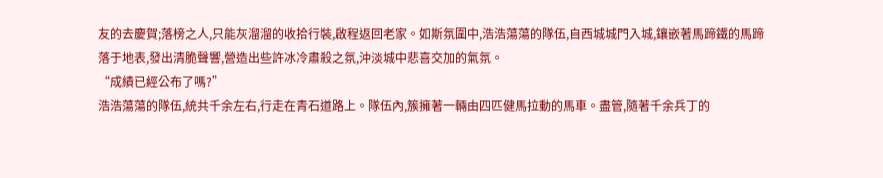友的去慶賀;落榜之人,只能灰溜溜的收拾行裝,啟程返回老家。如斯氛圍中,浩浩蕩蕩的隊伍,自西城城門入城,鑲嵌著馬蹄鐵的馬蹄落于地表,發出清脆聲響,營造出些許冰冷肅殺之氛,沖淡城中悲喜交加的氣氛。
“成績已經公布了嗎?”
浩浩蕩蕩的隊伍,統共千余左右,行走在青石道路上。隊伍內,簇擁著一輛由四匹健馬拉動的馬車。盡管,隨著千余兵丁的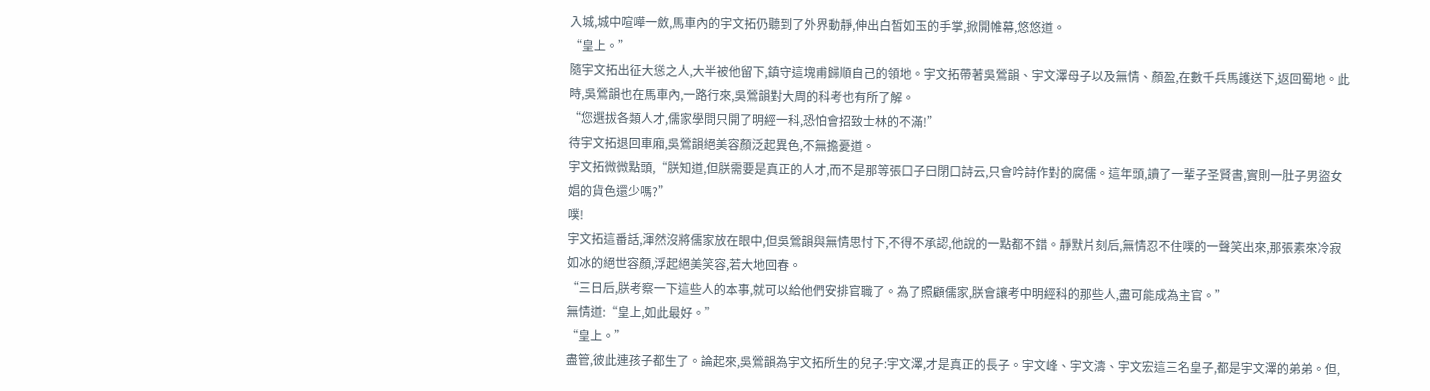入城,城中喧嘩一斂,馬車內的宇文拓仍聽到了外界動靜,伸出白皙如玉的手掌,掀開帷幕,悠悠道。
“皇上。”
隨宇文拓出征大慫之人,大半被他留下,鎮守這塊甫歸順自己的領地。宇文拓帶著吳鶯韻、宇文澤母子以及無情、顏盈,在數千兵馬護送下,返回蜀地。此時,吳鶯韻也在馬車內,一路行來,吳鶯韻對大周的科考也有所了解。
“您選拔各類人才,儒家學問只開了明經一科,恐怕會招致士林的不滿!”
待宇文拓退回車廂,吳鶯韻絕美容顏泛起異色,不無擔憂道。
宇文拓微微點頭,“朕知道,但朕需要是真正的人才,而不是那等張口子曰閉口詩云,只會吟詩作對的腐儒。這年頭,讀了一輩子圣賢書,實則一肚子男盜女娼的貨色還少嗎?”
噗!
宇文拓這番話,渾然沒將儒家放在眼中,但吳鶯韻與無情思忖下,不得不承認,他說的一點都不錯。靜默片刻后,無情忍不住噗的一聲笑出來,那張素來冷寂如冰的絕世容顏,浮起絕美笑容,若大地回春。
“三日后,朕考察一下這些人的本事,就可以給他們安排官職了。為了照顧儒家,朕會讓考中明經科的那些人,盡可能成為主官。”
無情道:“皇上,如此最好。”
“皇上。”
盡管,彼此連孩子都生了。論起來,吳鶯韻為宇文拓所生的兒子:宇文澤,才是真正的長子。宇文峰、宇文濤、宇文宏這三名皇子,都是宇文澤的弟弟。但,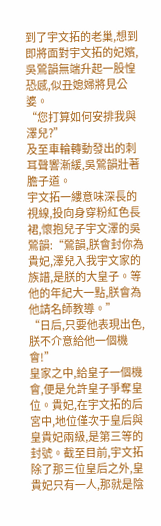到了宇文拓的老巢,想到即將面對宇文拓的妃嬪,吳鶯韻無端升起一股惶恐感,似丑媳婦將見公婆。
“您打算如何安排我與澤兒?”
及至車輪轉動發出的刺耳聲響漸緩,吳鶯韻壯著膽子道。
宇文拓一縷意味深長的視線,投向身穿粉紅色長裙,懷抱兒子宇文澤的吳鶯韻:“鶯韻,朕會封你為貴妃,澤兒入我宇文家的族譜,是朕的大皇子。等他的年紀大一點,朕會為他請名師教導。”
“日后,只要他表現出色,朕不介意給他一個機會!”
皇家之中,給皇子一個機會,便是允許皇子爭奪皇位。貴妃,在宇文拓的后宮中,地位僅次于皇后與皇貴妃兩級,是第三等的封號。截至目前,宇文拓除了那三位皇后之外,皇貴妃只有一人,那就是陰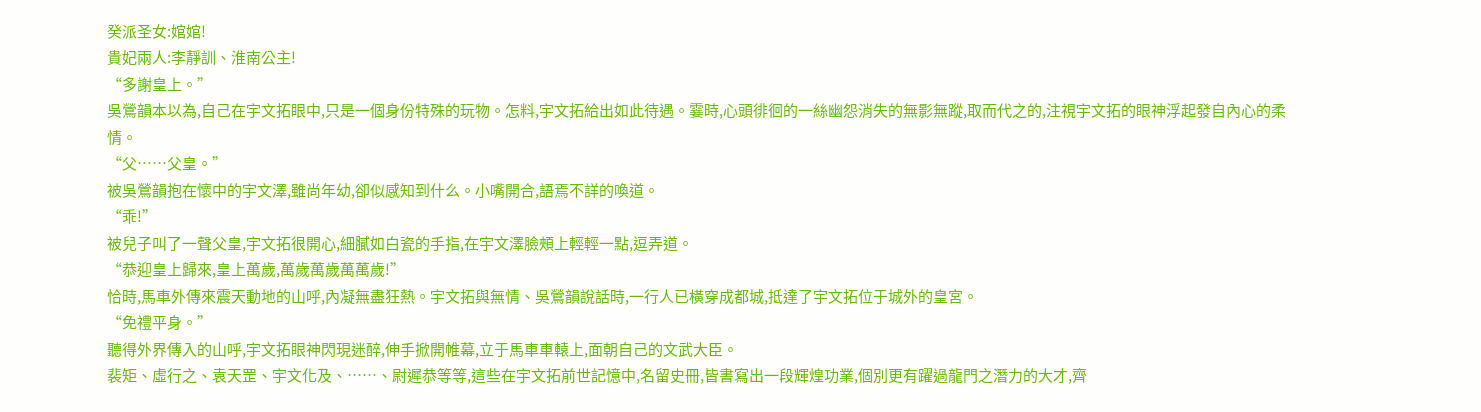癸派圣女:婠婠!
貴妃兩人:李靜訓、淮南公主!
“多謝皇上。”
吳鶯韻本以為,自己在宇文拓眼中,只是一個身份特殊的玩物。怎料,宇文拓給出如此待遇。霎時,心頭徘徊的一絲幽怨消失的無影無蹤,取而代之的,注視宇文拓的眼神浮起發自內心的柔情。
“父……父皇。”
被吳鶯韻抱在懷中的宇文澤,雖尚年幼,卻似感知到什么。小嘴開合,語焉不詳的喚道。
“乖!”
被兒子叫了一聲父皇,宇文拓很開心,細膩如白瓷的手指,在宇文澤臉頰上輕輕一點,逗弄道。
“恭迎皇上歸來,皇上萬歲,萬歲萬歲萬萬歲!”
恰時,馬車外傳來震天動地的山呼,內凝無盡狂熱。宇文拓與無情、吳鶯韻說話時,一行人已橫穿成都城,抵達了宇文拓位于城外的皇宮。
“免禮平身。”
聽得外界傳入的山呼,宇文拓眼神閃現迷醉,伸手掀開帷幕,立于馬車車轅上,面朝自己的文武大臣。
裴矩、虛行之、袁天罡、宇文化及、……、尉遲恭等等,這些在宇文拓前世記憶中,名留史冊,皆書寫出一段輝煌功業,個別更有躍過龍門之潛力的大才,齊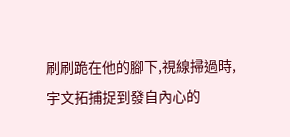刷刷跪在他的腳下,視線掃過時,宇文拓捕捉到發自內心的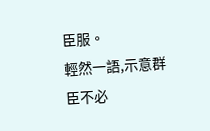臣服。
輕然一語,示意群臣不必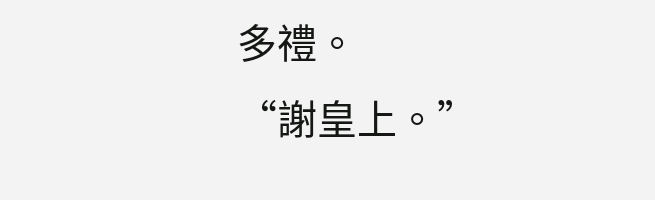多禮。
“謝皇上。”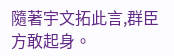隨著宇文拓此言,群臣方敢起身。